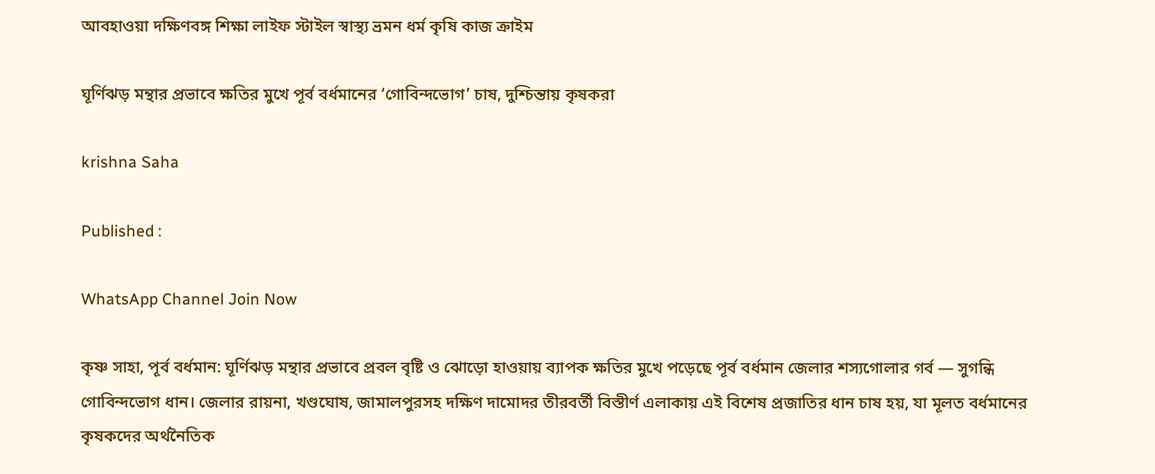আবহাওয়া দক্ষিণবঙ্গ শিক্ষা লাইফ স্টাইল স্বাস্থ্য ভ্রমন ধর্ম কৃষি কাজ ক্রাইম

ঘূর্ণিঝড় মন্থার প্রভাবে ক্ষতির মুখে পূর্ব বর্ধমানের ‘গোবিন্দভোগ’ চাষ, দুশ্চিন্তায় কৃষকরা

krishna Saha

Published :

WhatsApp Channel Join Now

কৃষ্ণ সাহা, পূর্ব বর্ধমান: ঘূর্ণিঝড় মন্থার প্রভাবে প্রবল বৃষ্টি ও ঝোড়ো হাওয়ায় ব্যাপক ক্ষতির মুখে পড়েছে পূর্ব বর্ধমান জেলার শস্যগোলার গর্ব — সুগন্ধি গোবিন্দভোগ ধান। জেলার রায়না, খণ্ডঘোষ, জামালপুরসহ দক্ষিণ দামোদর তীরবর্তী বিস্তীর্ণ এলাকায় এই বিশেষ প্রজাতির ধান চাষ হয়, যা মূলত বর্ধমানের কৃষকদের অর্থনৈতিক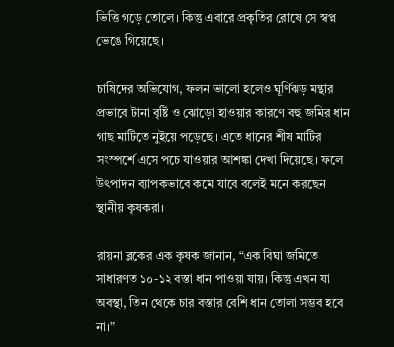ভিত্তি গড়ে তোলে। কিন্তু এবারে প্রকৃতির রোষে সে স্বপ্ন ভেঙে গিয়েছে।

চাষিদের অভিযোগ, ফলন ভালো হলেও ঘূর্ণিঝড় মন্থার প্রভাবে টানা বৃষ্টি ও ঝোড়ো হাওয়ার কারণে বহু জমির ধান গাছ মাটিতে নুইয়ে পড়েছে। এতে ধানের শীষ মাটির সংস্পর্শে এসে পচে যাওয়ার আশঙ্কা দেখা দিয়েছে। ফলে উৎপাদন ব্যাপকভাবে কমে যাবে বলেই মনে করছেন স্থানীয় কৃষকরা।

রায়না ব্লকের এক কৃষক জানান, “এক বিঘা জমিতে সাধারণত ১০-১২ বস্তা ধান পাওয়া যায়। কিন্তু এখন যা অবস্থা, তিন থেকে চার বস্তার বেশি ধান তোলা সম্ভব হবে না।”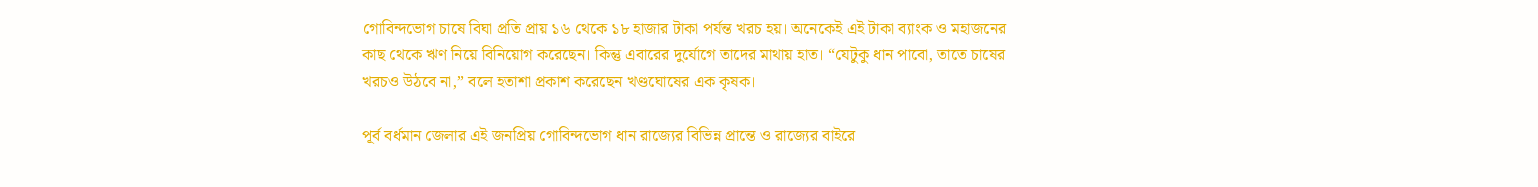গোবিন্দভোগ চাষে বিঘা প্রতি প্রায় ১৬ থেকে ১৮ হাজার টাকা পর্যন্ত খরচ হয়। অনেকেই এই টাকা ব্যাংক ও মহাজনের কাছ থেকে ঋণ নিয়ে বিনিয়োগ করেছেন। কিন্তু এবারের দুর্যোগে তাদের মাথায় হাত। “যেটুকু ধান পাবো, তাতে চাষের খরচও উঠবে না,” বলে হতাশা প্রকাশ করেছেন খণ্ডঘোষের এক কৃষক।

পূর্ব বর্ধমান জেলার এই জনপ্রিয় গোবিন্দভোগ ধান রাজ্যের বিভিন্ন প্রান্তে ও রাজ্যের বাইরে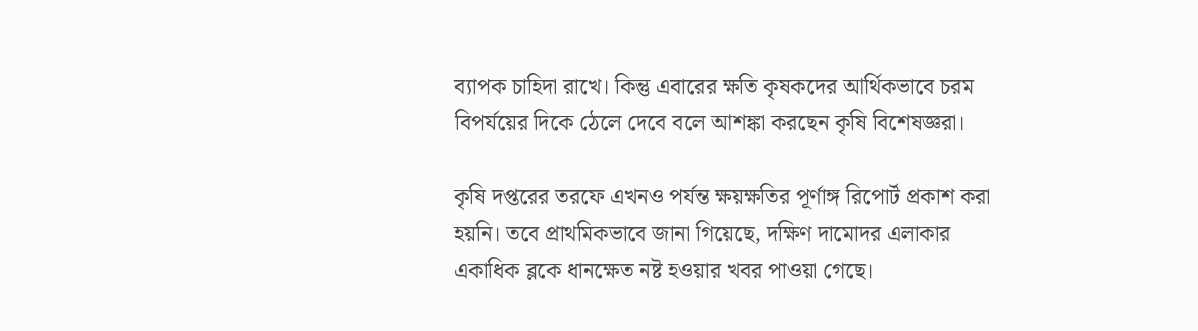ব্যাপক চাহিদা রাখে। কিন্তু এবারের ক্ষতি কৃষকদের আর্থিকভাবে চরম বিপর্যয়ের দিকে ঠেলে দেবে বলে আশঙ্কা করছেন কৃষি বিশেষজ্ঞরা।

কৃষি দপ্তরের তরফে এখনও পর্যন্ত ক্ষয়ক্ষতির পূর্ণাঙ্গ রিপোর্ট প্রকাশ করা হয়নি। তবে প্রাথমিকভাবে জানা গিয়েছে, দক্ষিণ দামোদর এলাকার একাধিক ব্লকে ধানক্ষেত নষ্ট হওয়ার খবর পাওয়া গেছে।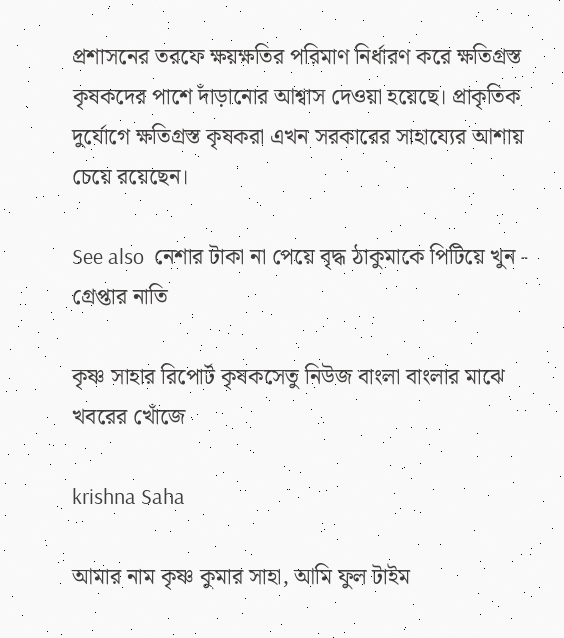প্রশাসনের তরফে ক্ষয়ক্ষতির পরিমাণ নির্ধারণ করে ক্ষতিগ্রস্ত কৃষকদের পাশে দাঁড়ানোর আশ্বাস দেওয়া হয়েছে। প্রাকৃতিক দুর্যোগে ক্ষতিগ্রস্ত কৃষকরা এখন সরকারের সাহায্যের আশায় চেয়ে রয়েছেন।

See also  নেশার টাকা না পেয়ে বৃদ্ধ ঠাকুমাকে পিটিয়ে খুন - গ্রেপ্তার নাতি

কৃষ্ণ সাহার রিপোর্ট কৃষকসেতু নিউজ বাংলা বাংলার মাঝে খবরের খোঁজে

krishna Saha

আমার নাম কৃষ্ণ কুমার সাহা, আমি ফুল টাইম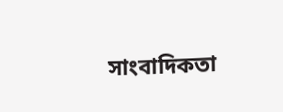সাংবাদিকতা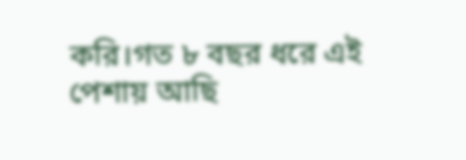করি।গত ৮ বছর ধরে এই পেশায় আছি